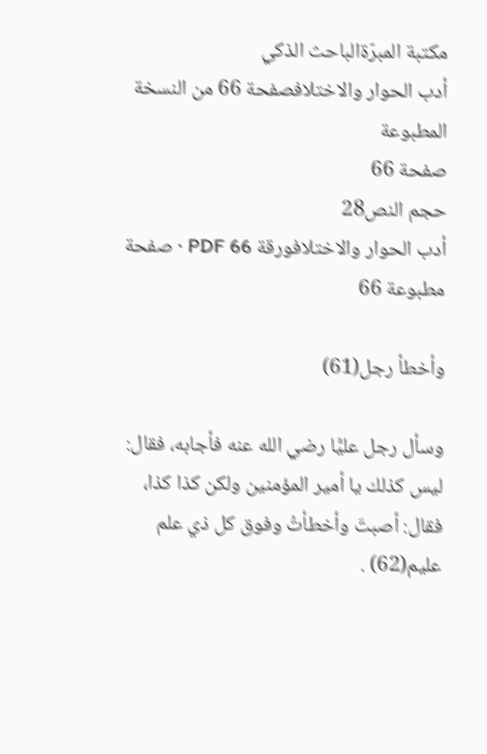مكتبة المبرّةالباحث الذكي
أدب الحوار والاختلافصفحة 66 من النسخة المطبوعة
صفحة 66
حجم النص28
أدب الحوار والاختلافورقة PDF 66 · صفحة مطبوعة 66

وأخطأ رجل(61)

وسأل رجل عليًّا رضي الله عنه فأجابه، فقال: ليس كذلك يا أمير المؤمنين ولكن كذا كذا، فقال: أصبتَ وأخطأتُ وفوق كل ذي علم عليم(62) .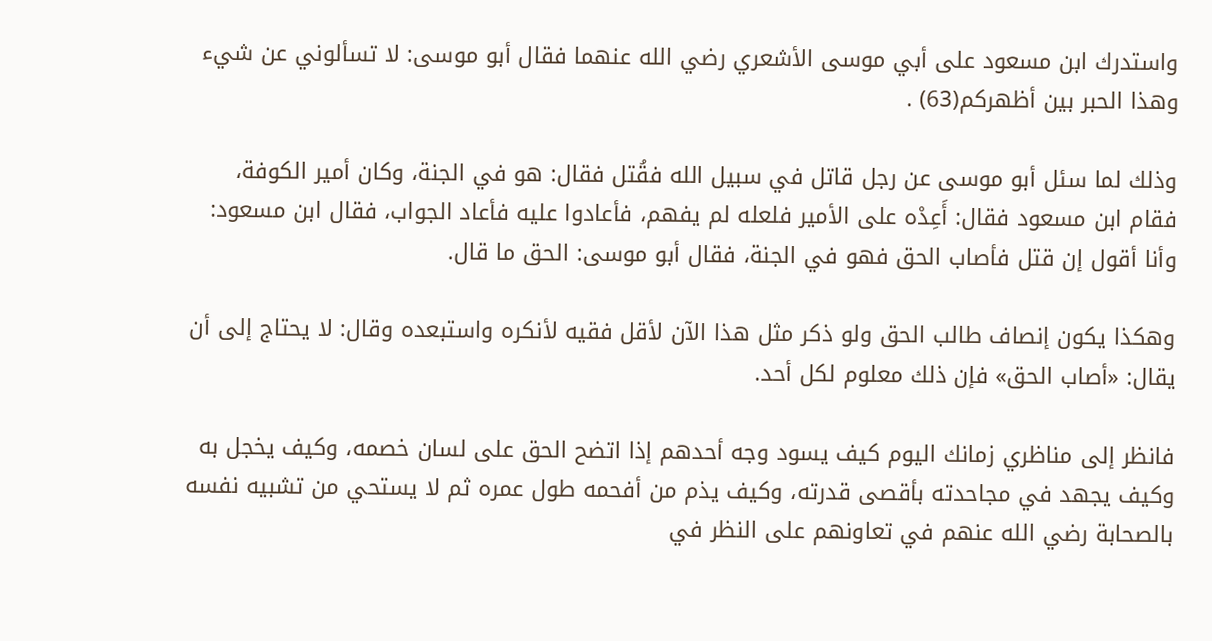واستدرك ابن مسعود على أبي موسى الأشعري رضي الله عنهما فقال أبو موسى: لا تسألوني عن شيء وهذا الحبر بين أظهركم(63) .

وذلك لما سئل أبو موسى عن رجل قاتل في سبيل الله فقُتل فقال: هو في الجنة، وكان أمير الكوفة، فقام ابن مسعود فقال: أَعِدْه على الأمير فلعله لم يفهم، فأعادوا عليه فأعاد الجواب، فقال ابن مسعود: وأنا أقول إن قتل فأصاب الحق فهو في الجنة، فقال أبو موسى: الحق ما قال.

وهكذا يكون إنصاف طالب الحق ولو ذكر مثل هذا الآن لأقل فقيه لأنكره واستبعده وقال: لا يحتاج إلى أن يقال: «أصاب الحق» فإن ذلك معلوم لكل أحد.

فانظر إلى مناظري زمانك اليوم كيف يسود وجه أحدهم إذا اتضح الحق على لسان خصمه، وكيف يخجل به وكيف يجهد في مجاحدته بأقصى قدرته، وكيف يذم من أفحمه طول عمره ثم لا يستحي من تشبيه نفسه بالصحابة رضي الله عنهم في تعاونهم على النظر في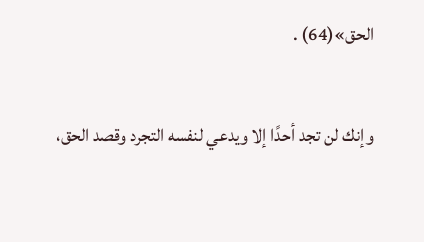الحق»(64) .

وإنك لن تجد أحدًا إلا ويدعي لنفسه التجرد وقصد الحق،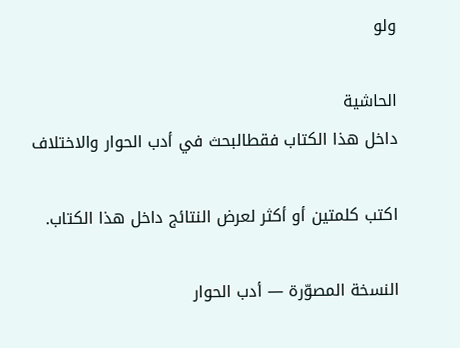ولو

الحاشية
داخل هذا الكتاب فقطالبحث في أدب الحوار والاختلاف

اكتب كلمتين أو أكثر لعرض النتائج داخل هذا الكتاب.

النسخة المصوّرة — أدب الحوار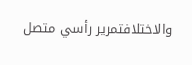والاختلافتمرير رأسي متصل